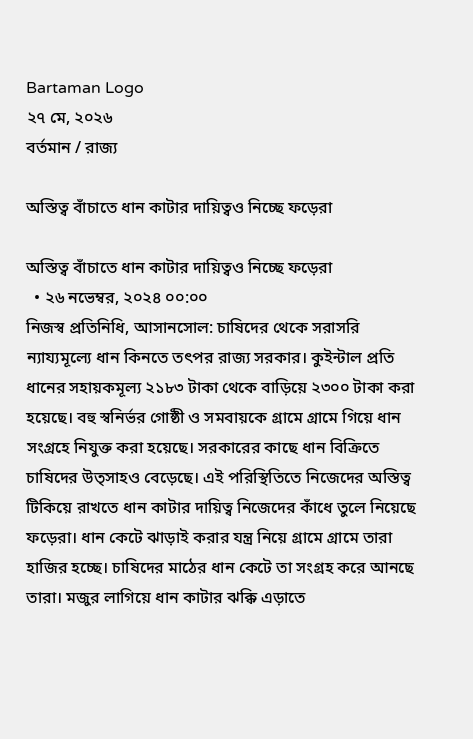Bartaman Logo
২৭ মে, ২০২৬
বর্তমান / রাজ্য

অস্তিত্ব বাঁচাতে ধান কাটার দায়িত্বও নিচ্ছে ফড়েরা

অস্তিত্ব বাঁচাতে ধান কাটার দায়িত্বও নিচ্ছে ফড়েরা
  • ২৬ নভেম্বর, ২০২৪ ০০:০০
নিজস্ব প্রতিনিধি, আসানসোল: চাষিদের থেকে সরাসরি ন্যায্যমূল্যে ধান কিনতে তৎপর রাজ্য সরকার। কুইন্টাল প্রতি ধানের সহায়কমূল্য ২১৮৩ টাকা থেকে বাড়িয়ে ২৩০০ টাকা করা হয়েছে। বহু স্বনির্ভর গোষ্ঠী ও সমবায়কে গ্রামে গ্রামে গিয়ে ধান সংগ্রহে নিযুক্ত করা হয়েছে। সরকারের কাছে ধান বিক্রিতে চাষিদের উত্সাহও বেড়েছে। এই পরিস্থিতিতে নিজেদের অস্তিত্ব টিকিয়ে রাখতে ধান কাটার দায়িত্ব নিজেদের কাঁধে তুলে নিয়েছে ফড়েরা। ধান কেটে ঝাড়াই করার যন্ত্র নিয়ে গ্রামে গ্রামে তারা হাজির হচ্ছে। চাষিদের মাঠের ধান কেটে তা সংগ্রহ করে আনছে তারা। মজুর লাগিয়ে ধান কাটার ঝক্কি এড়াতে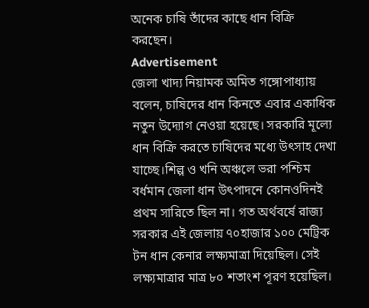অনেক চাষি তাঁদের কাছে ধান বিক্রি করছেন।
Advertisement
জেলা খাদ্য নিয়ামক অমিত গঙ্গোপাধ্যায় বলেন, চাষিদের ধান কিনতে এবার একাধিক নতুন উদ্যোগ নেওয়া হয়েছে। সরকারি মূল্যে ধান বিক্রি করতে চাষিদের মধ্যে উৎসাহ দেখা যাচ্ছে।শিল্প ও খনি অঞ্চলে ভরা পশ্চিম বর্ধমান জেলা ধান উৎপাদনে কোনওদিনই প্রথম সারিতে ছিল না। গত অর্থবর্ষে রাজ্য সরকার এই জেলায় ৭০হাজার ১০০ মেট্রিক টন ধান কেনার লক্ষ্যমাত্রা দিয়েছিল। সেই লক্ষ্যমাত্রার মাত্র ৮০ শতাংশ পূরণ হয়েছিল।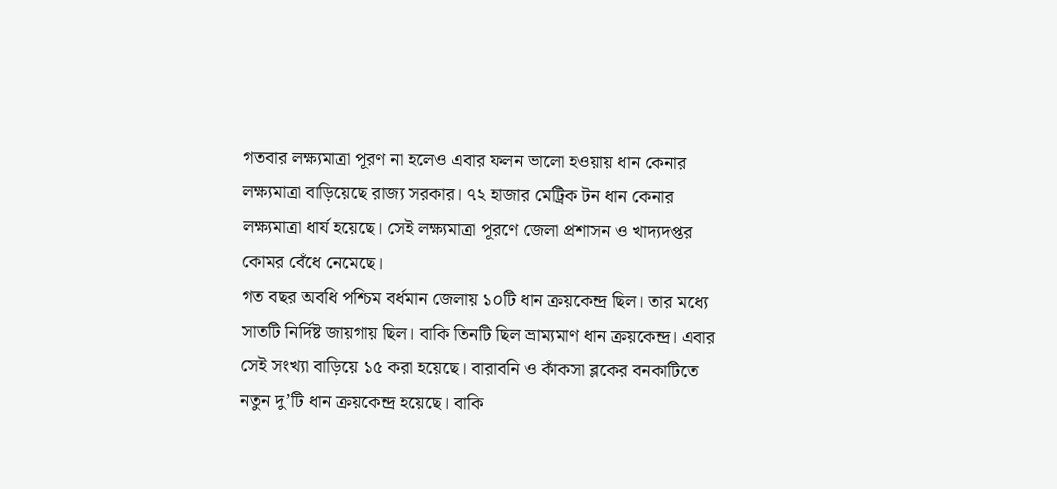গতবার লক্ষ্যমাত্রা পূরণ না হলেও এবার ফলন ভালো হওয়ায় ধান কেনার লক্ষ্যমাত্রা বাড়িয়েছে রাজ্য সরকার। ৭২ হাজার মেট্রিক টন ধান কেনার লক্ষ্যমাত্রা ধার্য হয়েছে। সেই লক্ষ্যমাত্রা পূরণে জেলা প্রশাসন ও খাদ্যদপ্তর কোমর বেঁধে নেমেছে।
গত বছর অবধি পশ্চিম বর্ধমান জেলায় ১০টি ধান ক্রয়কেন্দ্র ছিল। তার মধ্যে সাতটি নির্দিষ্ট জায়গায় ছিল। বাকি তিনটি ছিল ভ্রাম্যমাণ ধান ক্রয়কেন্দ্র। এবার সেই সংখ্যা বাড়িয়ে ১৫ করা হয়েছে। বারাবনি ও কাঁকসা ব্লকের বনকাটিতে নতুন দু’টি ধান ক্রয়কেন্দ্র হয়েছে। বাকি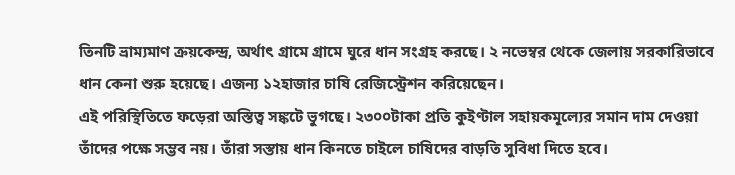তিনটি ভ্রাম্যমাণ ক্রয়কেন্দ্র, অর্থাৎ গ্রামে গ্রামে ঘুরে ধান সংগ্রহ করছে। ২ নভেম্বর থেকে জেলায় সরকারিভাবে ধান কেনা শুরু হয়েছে। এজন্য ১২হাজার চাষি রেজিস্ট্রেশন করিয়েছেন।
এই পরিস্থিতিতে ফড়েরা অস্তিত্ব সঙ্কটে ভুগছে। ২৩০০টাকা প্রতি কুইণ্টাল সহায়কমূল্যের সমান দাম দেওয়া তাঁদের পক্ষে সম্ভব নয়। তাঁরা সস্তায় ধান কিনতে চাইলে চাষিদের বাড়তি সুবিধা দিতে হবে।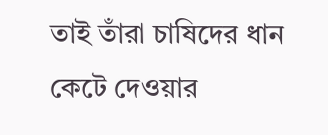তাই তাঁরা চাষিদের ধান কেটে দেওয়ার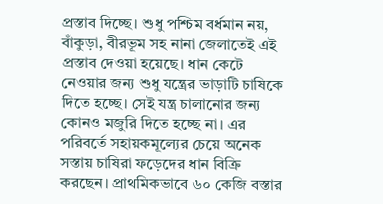প্রস্তাব দিচ্ছে। শুধু পশ্চিম বর্ধমান নয়, বাঁকুড়া, বীরভূম সহ নানা জেলাতেই এই প্রস্তাব দেওয়া হয়েছে। ধান কেটে নেওয়ার জন্য শুধু যন্ত্রের ভাড়াটি চাষিকে দিতে হচ্ছে। সেই যন্ত্র চালানোর জন্য কোনও মজুরি দিতে হচ্ছে না। এর পরিবর্তে সহায়কমূল্যের চেয়ে অনেক সস্তায় চাষিরা ফড়েদের ধান বিক্রি করছেন। প্রাথমিকভাবে ৬০ কেজি বস্তার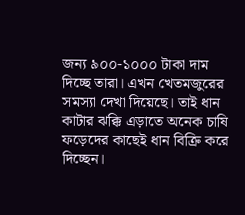জন্য ৯০০-১০০০ টাকা দাম দিচ্ছে তারা। এখন খেতমজুরের সমস্যা দেখা দিয়েছে। তাই ধান কাটার ঝক্কি এড়াতে অনেক চাষি ফড়েদের কাছেই ধান বিক্রি করে দিচ্ছেন।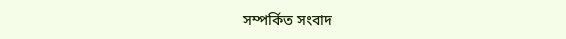সম্পর্কিত সংবাদ